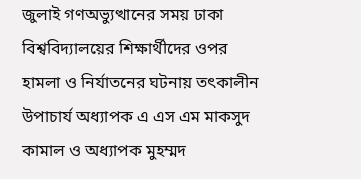জুলাই গণঅভ্যুত্থানের সময় ঢাকা বিশ্ববিদ্যালয়ের শিক্ষার্থীদের ওপর হামলা ও নির্যাতনের ঘটনায় তৎকালীন উপাচার্য অধ্যাপক এ এস এম মাকসুদ কামাল ও অধ্যাপক মুহম্মদ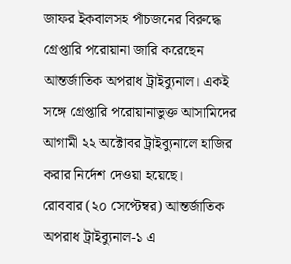জাফর ইকবালসহ পাঁচজনের বিরুদ্ধে গ্রেপ্তারি পরোয়ানা জারি করেছেন আন্তর্জাতিক অপরাধ ট্রাইব্যুনাল। একই সঙ্গে গ্রেপ্তারি পরোয়ানাভুক্ত আসামিদের আগামী ২২ অক্টোবর ট্রাইব্যুনালে হাজির করার নির্দেশ দেওয়া হয়েছে।
রোববার (২০ সেপ্টেম্বর) আন্তর্জাতিক অপরাধ ট্রাইব্যুনাল-১ এ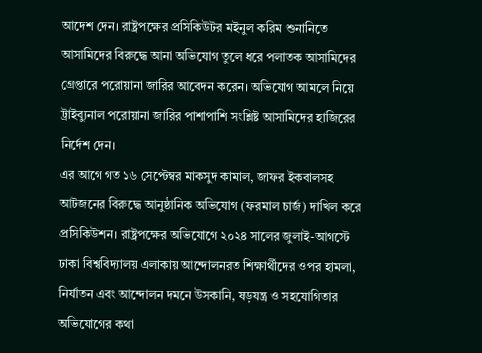আদেশ দেন। রাষ্ট্রপক্ষের প্রসিকিউটর মইনুল করিম শুনানিতে আসামিদের বিরুদ্ধে আনা অভিযোগ তুলে ধরে পলাতক আসামিদের গ্রেপ্তারে পরোয়ানা জারির আবেদন করেন। অভিযোগ আমলে নিয়ে ট্রাইব্যুনাল পরোয়ানা জারির পাশাপাশি সংশ্লিষ্ট আসামিদের হাজিরের নির্দেশ দেন।
এর আগে গত ১৬ সেপ্টেম্বর মাকসুদ কামাল, জাফর ইকবালসহ আটজনের বিরুদ্ধে আনুষ্ঠানিক অভিযোগ (ফরমাল চার্জ) দাখিল করে প্রসিকিউশন। রাষ্ট্রপক্ষের অভিযোগে ২০২৪ সালের জুলাই-আগস্টে ঢাকা বিশ্ববিদ্যালয় এলাকায় আন্দোলনরত শিক্ষার্থীদের ওপর হামলা, নির্যাতন এবং আন্দোলন দমনে উসকানি, ষড়যন্ত্র ও সহযোগিতার অভিযোগের কথা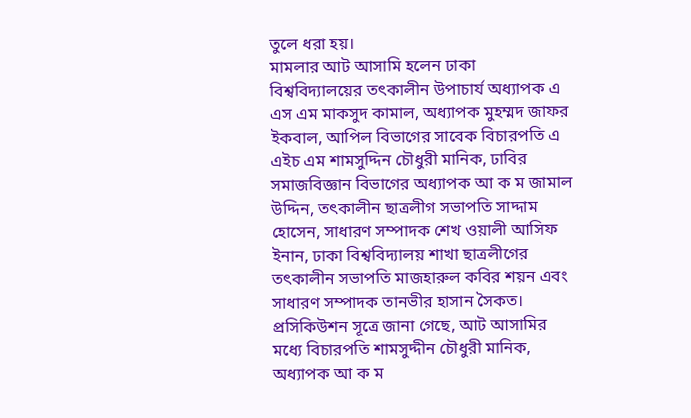তুলে ধরা হয়।
মামলার আট আসামি হলেন ঢাকা বিশ্ববিদ্যালয়ের তৎকালীন উপাচার্য অধ্যাপক এ এস এম মাকসুদ কামাল, অধ্যাপক মুহম্মদ জাফর ইকবাল, আপিল বিভাগের সাবেক বিচারপতি এ এইচ এম শামসুদ্দিন চৌধুরী মানিক, ঢাবির সমাজবিজ্ঞান বিভাগের অধ্যাপক আ ক ম জামাল উদ্দিন, তৎকালীন ছাত্রলীগ সভাপতি সাদ্দাম হোসেন, সাধারণ সম্পাদক শেখ ওয়ালী আসিফ ইনান, ঢাকা বিশ্ববিদ্যালয় শাখা ছাত্রলীগের তৎকালীন সভাপতি মাজহারুল কবির শয়ন এবং সাধারণ সম্পাদক তানভীর হাসান সৈকত।
প্রসিকিউশন সূত্রে জানা গেছে, আট আসামির মধ্যে বিচারপতি শামসুদ্দীন চৌধুরী মানিক, অধ্যাপক আ ক ম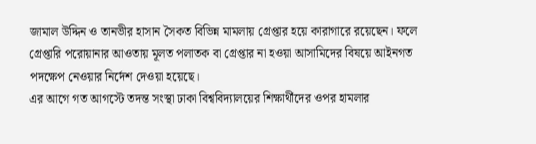জামাল উদ্দিন ও তানভীর হাসান সৈকত বিভিন্ন মামলায় গ্রেপ্তার হয়ে কারাগারে রয়েছেন। ফলে গ্রেপ্তারি পরোয়ানার আওতায় মূলত পলাতক বা গ্রেপ্তার না হওয়া আসামিদের বিষয়ে আইনগত পদক্ষেপ নেওয়ার নির্দেশ দেওয়া হয়েছে।
এর আগে গত আগস্টে তদন্ত সংস্থা ঢাকা বিশ্ববিদ্যালয়ের শিক্ষার্থীদের ওপর হামলার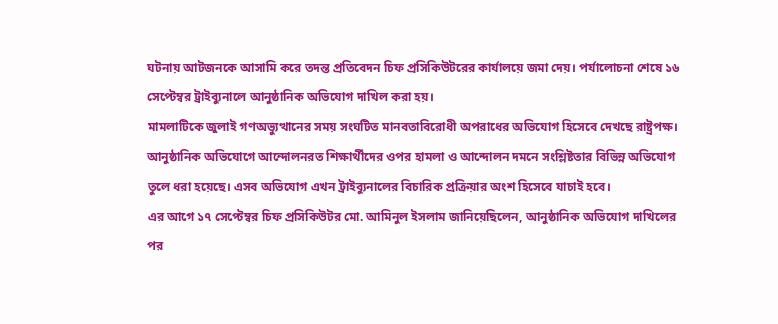ঘটনায় আটজনকে আসামি করে তদন্ত প্রতিবেদন চিফ প্রসিকিউটরের কার্যালয়ে জমা দেয়। পর্যালোচনা শেষে ১৬ সেপ্টেম্বর ট্রাইব্যুনালে আনুষ্ঠানিক অভিযোগ দাখিল করা হয়।
মামলাটিকে জুলাই গণঅভ্যুত্থানের সময় সংঘটিত মানবতাবিরোধী অপরাধের অভিযোগ হিসেবে দেখছে রাষ্ট্রপক্ষ। আনুষ্ঠানিক অভিযোগে আন্দোলনরত শিক্ষার্থীদের ওপর হামলা ও আন্দোলন দমনে সংশ্লিষ্টতার বিভিন্ন অভিযোগ তুলে ধরা হয়েছে। এসব অভিযোগ এখন ট্রাইব্যুনালের বিচারিক প্রক্রিয়ার অংশ হিসেবে যাচাই হবে।
এর আগে ১৭ সেপ্টেম্বর চিফ প্রসিকিউটর মো. আমিনুল ইসলাম জানিয়েছিলেন, আনুষ্ঠানিক অভিযোগ দাখিলের পর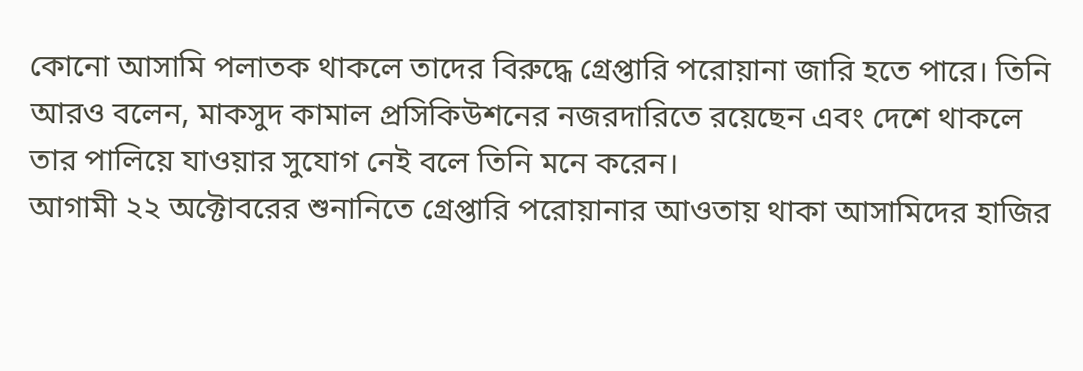কোনো আসামি পলাতক থাকলে তাদের বিরুদ্ধে গ্রেপ্তারি পরোয়ানা জারি হতে পারে। তিনি আরও বলেন, মাকসুদ কামাল প্রসিকিউশনের নজরদারিতে রয়েছেন এবং দেশে থাকলে তার পালিয়ে যাওয়ার সুযোগ নেই বলে তিনি মনে করেন।
আগামী ২২ অক্টোবরের শুনানিতে গ্রেপ্তারি পরোয়ানার আওতায় থাকা আসামিদের হাজির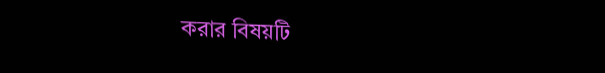করার বিষয়টি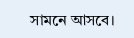সামনে আসবে।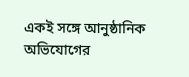একই সঙ্গে আনুষ্ঠানিক অভিযোগের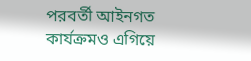পরবর্তী আইনগত কার্যক্রমও এগিয়ে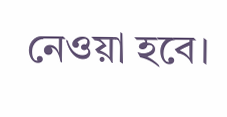নেওয়া হবে।